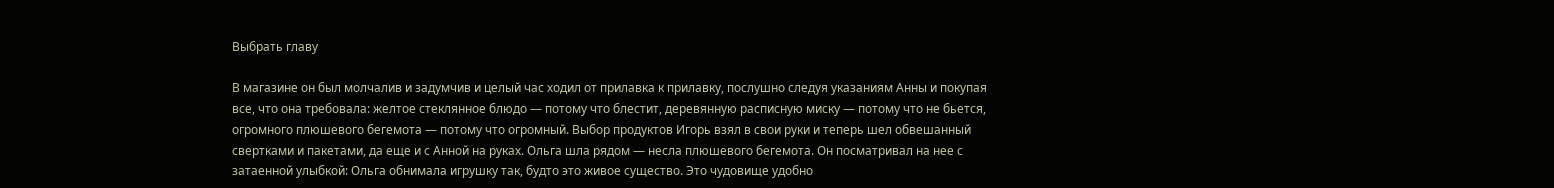Выбрать главу

В магазине он был молчалив и задумчив и целый час ходил от прилавка к прилавку, послушно следуя указаниям Анны и покупая все, что она требовала: желтое стеклянное блюдо — потому что блестит, деревянную расписную миску — потому что не бьется, огромного плюшевого бегемота — потому что огромный. Выбор продуктов Игорь взял в свои руки и теперь шел обвешанный свертками и пакетами, да еще и с Анной на руках. Ольга шла рядом — несла плюшевого бегемота. Он посматривал на нее с затаенной улыбкой: Ольга обнимала игрушку так, будто это живое существо. Это чудовище удобно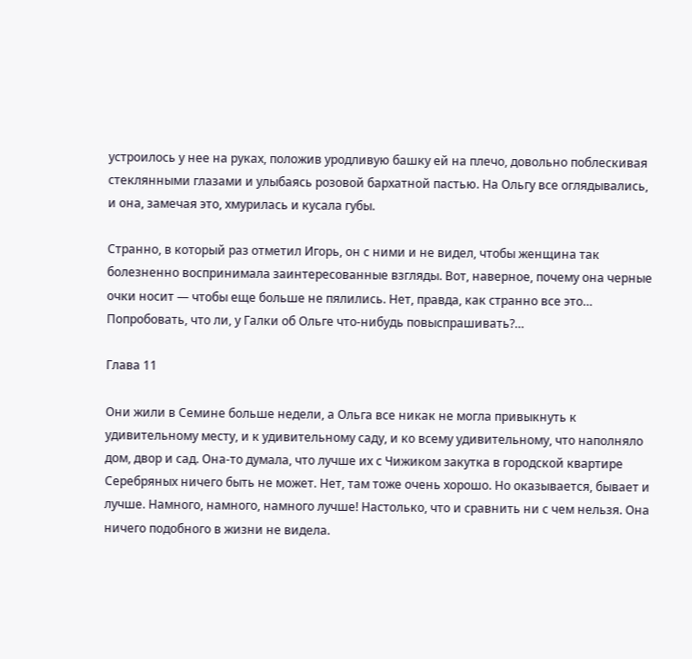устроилось у нее на руках, положив уродливую башку ей на плечо, довольно поблескивая стеклянными глазами и улыбаясь розовой бархатной пастью. На Ольгу все оглядывались, и она, замечая это, хмурилась и кусала губы.

Странно, в который раз отметил Игорь, он с ними и не видел, чтобы женщина так болезненно воспринимала заинтересованные взгляды. Вот, наверное, почему она черные очки носит — чтобы еще больше не пялились. Нет, правда, как странно все это… Попробовать, что ли, у Галки об Ольге что-нибудь повыспрашивать?…

Глава 11

Они жили в Семине больше недели, а Ольга все никак не могла привыкнуть к удивительному месту, и к удивительному саду, и ко всему удивительному, что наполняло дом, двор и сад. Она-то думала, что лучше их с Чижиком закутка в городской квартире Серебряных ничего быть не может. Нет, там тоже очень хорошо. Но оказывается, бывает и лучше. Намного, намного, намного лучше! Настолько, что и сравнить ни с чем нельзя. Она ничего подобного в жизни не видела.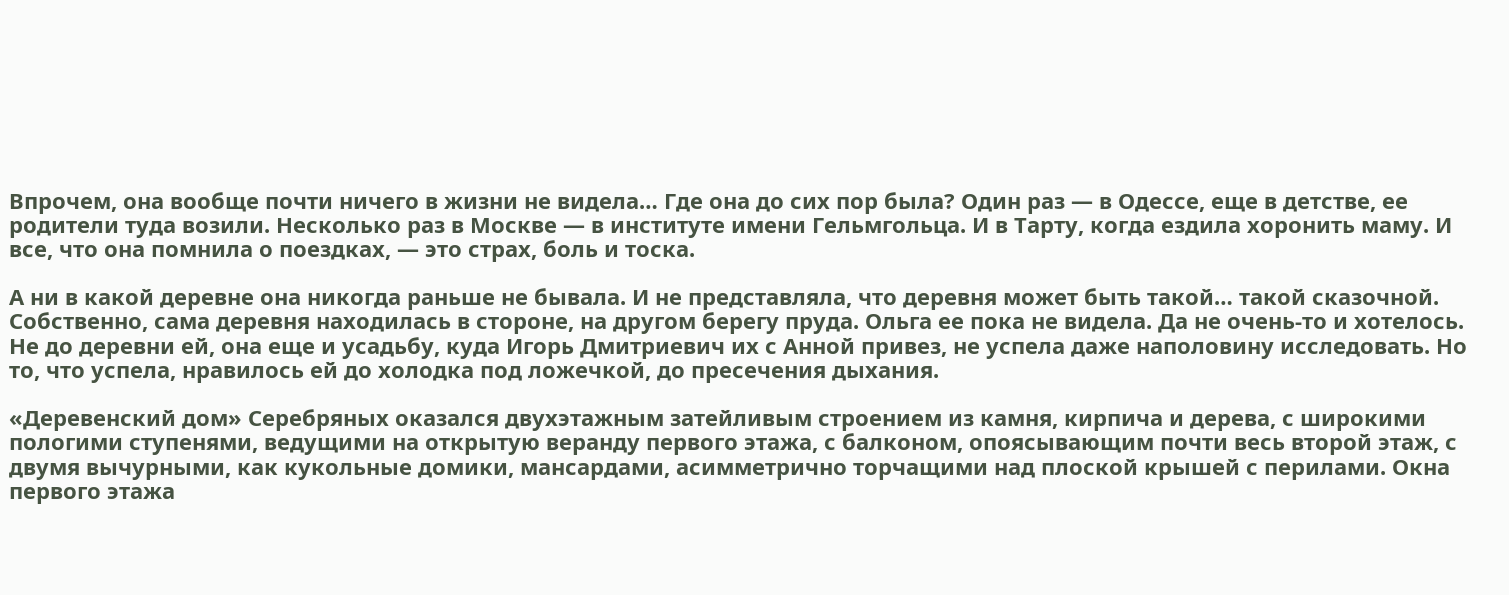Впрочем, она вообще почти ничего в жизни не видела… Где она до сих пор была? Один раз — в Одессе, еще в детстве, ее родители туда возили. Несколько раз в Москве — в институте имени Гельмгольца. И в Тарту, когда ездила хоронить маму. И все, что она помнила о поездках, — это страх, боль и тоска.

А ни в какой деревне она никогда раньше не бывала. И не представляла, что деревня может быть такой… такой сказочной. Собственно, сама деревня находилась в стороне, на другом берегу пруда. Ольга ее пока не видела. Да не очень-то и хотелось. Не до деревни ей, она еще и усадьбу, куда Игорь Дмитриевич их с Анной привез, не успела даже наполовину исследовать. Но то, что успела, нравилось ей до холодка под ложечкой, до пресечения дыхания.

«Деревенский дом» Серебряных оказался двухэтажным затейливым строением из камня, кирпича и дерева, с широкими пологими ступенями, ведущими на открытую веранду первого этажа, с балконом, опоясывающим почти весь второй этаж, с двумя вычурными, как кукольные домики, мансардами, асимметрично торчащими над плоской крышей с перилами. Окна первого этажа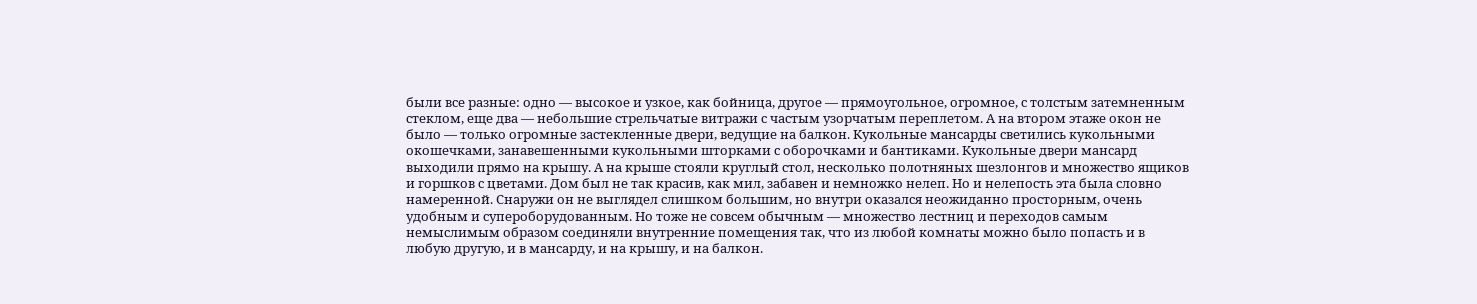были все разные: одно — высокое и узкое, как бойница, другое — прямоугольное, огромное, с толстым затемненным стеклом, еще два — небольшие стрельчатые витражи с частым узорчатым переплетом. А на втором этаже окон не было — только огромные застекленные двери, ведущие на балкон. Кукольные мансарды светились кукольными окошечками, занавешенными кукольными шторками с оборочками и бантиками. Кукольные двери мансард выходили прямо на крышу. А на крыше стояли круглый стол, несколько полотняных шезлонгов и множество ящиков и горшков с цветами. Дом был не так красив, как мил, забавен и немножко нелеп. Но и нелепость эта была словно намеренной. Снаружи он не выглядел слишком большим, но внутри оказался неожиданно просторным, очень удобным и супероборудованным. Но тоже не совсем обычным — множество лестниц и переходов самым немыслимым образом соединяли внутренние помещения так, что из любой комнаты можно было попасть и в любую другую, и в мансарду, и на крышу, и на балкон.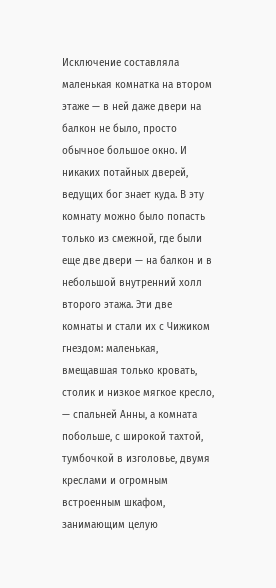Исключение составляла маленькая комнатка на втором этаже — в ней даже двери на балкон не было, просто обычное большое окно. И никаких потайных дверей, ведущих бог знает куда. В эту комнату можно было попасть только из смежной, где были еще две двери — на балкон и в небольшой внутренний холл второго этажа. Эти две комнаты и стали их с Чижиком гнездом: маленькая, вмещавшая только кровать, столик и низкое мягкое кресло, — спальней Анны, а комната побольше, с широкой тахтой, тумбочкой в изголовье, двумя креслами и огромным встроенным шкафом, занимающим целую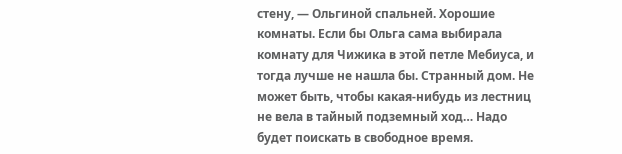стену, — Ольгиной спальней. Хорошие комнаты. Если бы Ольга сама выбирала комнату для Чижика в этой петле Мебиуса, и тогда лучше не нашла бы. Странный дом. Не может быть, чтобы какая-нибудь из лестниц не вела в тайный подземный ход… Надо будет поискать в свободное время.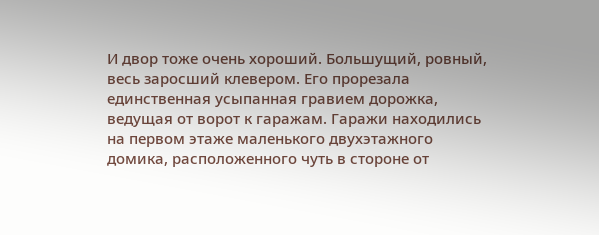И двор тоже очень хороший. Большущий, ровный, весь заросший клевером. Его прорезала единственная усыпанная гравием дорожка, ведущая от ворот к гаражам. Гаражи находились на первом этаже маленького двухэтажного домика, расположенного чуть в стороне от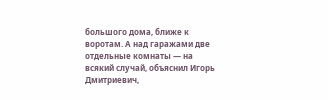большого дома, ближе к воротам. А над гаражами две отдельные комнаты — на всякий случай, объяснил Игорь Дмитриевич,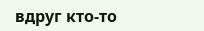вдруг кто-то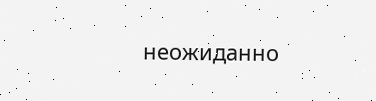неожиданно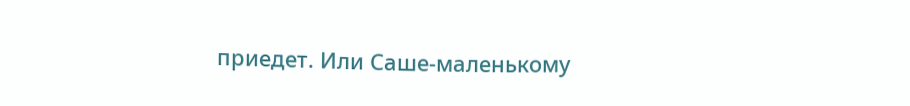приедет. Или Саше-маленькому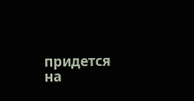придется на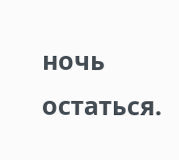ночь остаться.